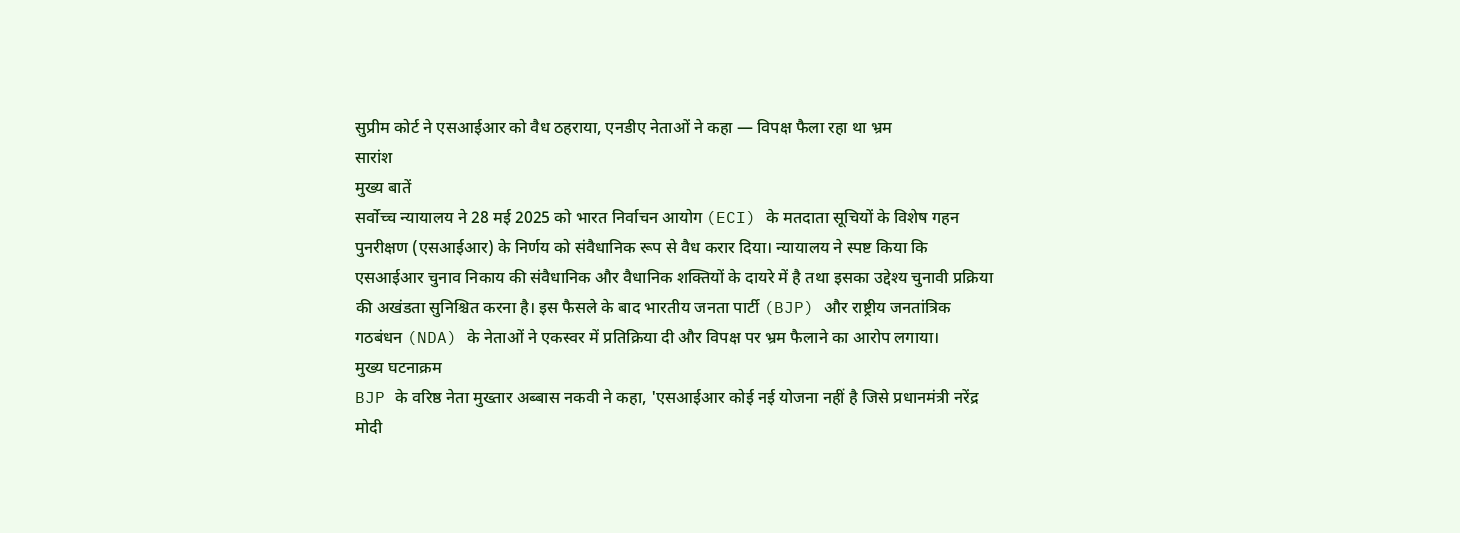सुप्रीम कोर्ट ने एसआईआर को वैध ठहराया, एनडीए नेताओं ने कहा — विपक्ष फैला रहा था भ्रम
सारांश
मुख्य बातें
सर्वोच्च न्यायालय ने 28 मई 2025 को भारत निर्वाचन आयोग (ECI) के मतदाता सूचियों के विशेष गहन पुनरीक्षण (एसआईआर) के निर्णय को संवैधानिक रूप से वैध करार दिया। न्यायालय ने स्पष्ट किया कि एसआईआर चुनाव निकाय की संवैधानिक और वैधानिक शक्तियों के दायरे में है तथा इसका उद्देश्य चुनावी प्रक्रिया की अखंडता सुनिश्चित करना है। इस फैसले के बाद भारतीय जनता पार्टी (BJP) और राष्ट्रीय जनतांत्रिक गठबंधन (NDA) के नेताओं ने एकस्वर में प्रतिक्रिया दी और विपक्ष पर भ्रम फैलाने का आरोप लगाया।
मुख्य घटनाक्रम
BJP के वरिष्ठ नेता मुख्तार अब्बास नकवी ने कहा, 'एसआईआर कोई नई योजना नहीं है जिसे प्रधानमंत्री नरेंद्र मोदी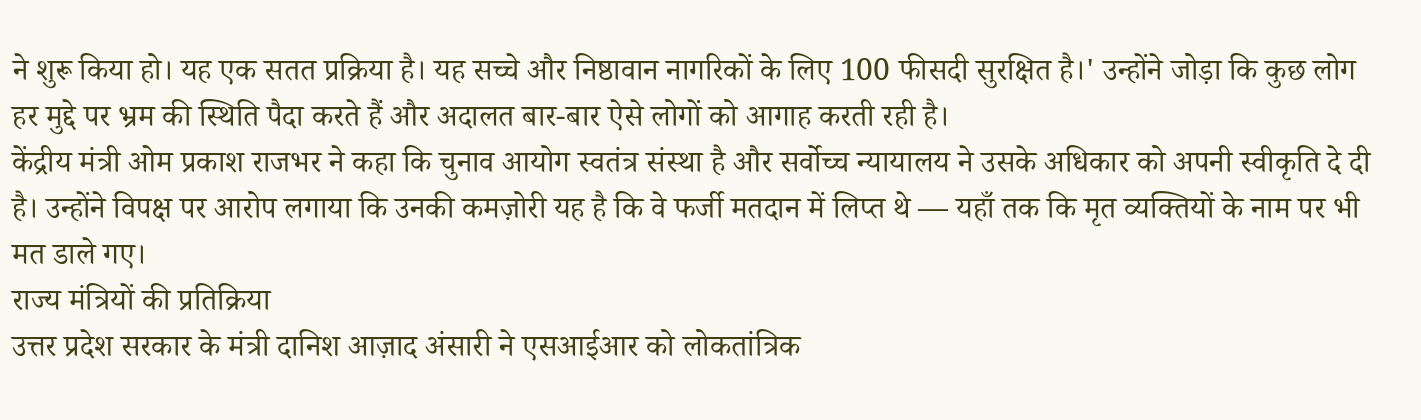ने शुरू किया हो। यह एक सतत प्रक्रिया है। यह सच्चे और निष्ठावान नागरिकों के लिए 100 फीसदी सुरक्षित है।' उन्होंने जोड़ा कि कुछ लोग हर मुद्दे पर भ्रम की स्थिति पैदा करते हैं और अदालत बार-बार ऐसे लोगों को आगाह करती रही है।
केंद्रीय मंत्री ओम प्रकाश राजभर ने कहा कि चुनाव आयोग स्वतंत्र संस्था है और सर्वोच्च न्यायालय ने उसके अधिकार को अपनी स्वीकृति दे दी है। उन्होंने विपक्ष पर आरोप लगाया कि उनकी कमज़ोरी यह है कि वे फर्जी मतदान में लिप्त थे — यहाँ तक कि मृत व्यक्तियों के नाम पर भी मत डाले गए।
राज्य मंत्रियों की प्रतिक्रिया
उत्तर प्रदेश सरकार के मंत्री दानिश आज़ाद अंसारी ने एसआईआर को लोकतांत्रिक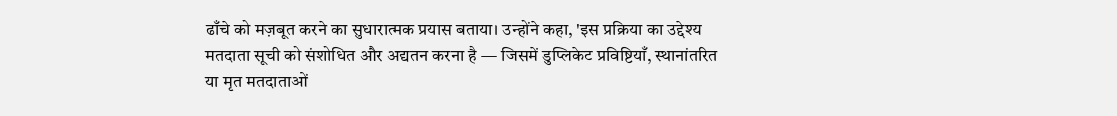ढाँचे को मज़बूत करने का सुधारात्मक प्रयास बताया। उन्होंने कहा, 'इस प्रक्रिया का उद्देश्य मतदाता सूची को संशोधित और अद्यतन करना है — जिसमें डुप्लिकेट प्रविष्टियाँ, स्थानांतरित या मृत मतदाताओं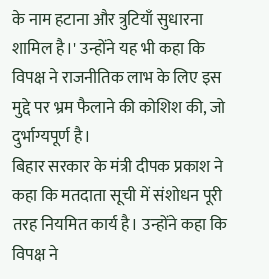के नाम हटाना और त्रुटियाँ सुधारना शामिल है।' उन्होंने यह भी कहा कि विपक्ष ने राजनीतिक लाभ के लिए इस मुद्दे पर भ्रम फैलाने की कोशिश की, जो दुर्भाग्यपूर्ण है।
बिहार सरकार के मंत्री दीपक प्रकाश ने कहा कि मतदाता सूची में संशोधन पूरी तरह नियमित कार्य है। उन्होंने कहा कि विपक्ष ने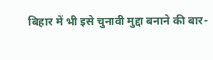बिहार में भी इसे चुनावी मुद्दा बनाने की बार-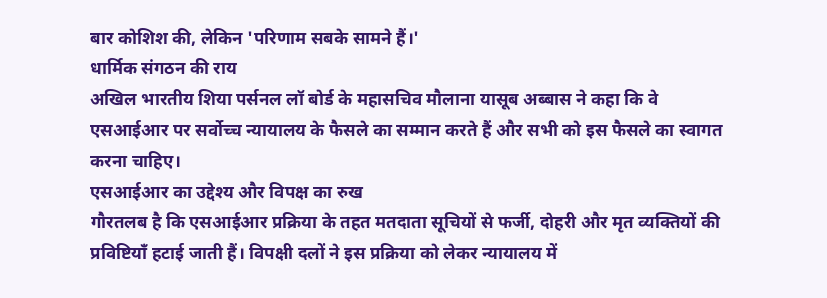बार कोशिश की, लेकिन 'परिणाम सबके सामने हैं।'
धार्मिक संगठन की राय
अखिल भारतीय शिया पर्सनल लॉ बोर्ड के महासचिव मौलाना यासूब अब्बास ने कहा कि वे एसआईआर पर सर्वोच्च न्यायालय के फैसले का सम्मान करते हैं और सभी को इस फैसले का स्वागत करना चाहिए।
एसआईआर का उद्देश्य और विपक्ष का रुख
गौरतलब है कि एसआईआर प्रक्रिया के तहत मतदाता सूचियों से फर्जी, दोहरी और मृत व्यक्तियों की प्रविष्टियाँ हटाई जाती हैं। विपक्षी दलों ने इस प्रक्रिया को लेकर न्यायालय में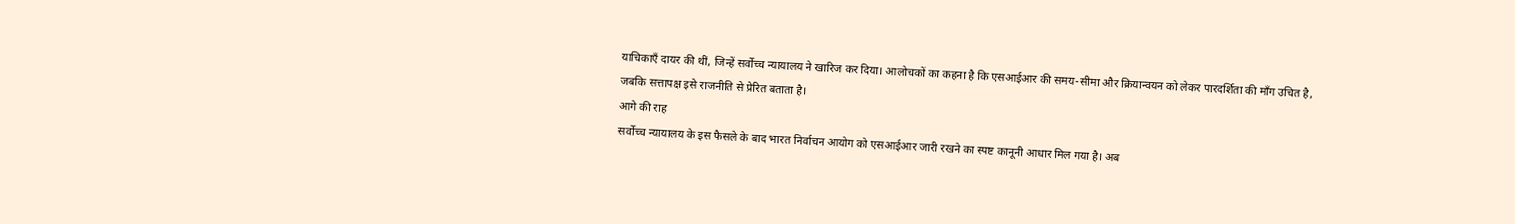याचिकाएँ दायर की थीं, जिन्हें सर्वोच्च न्यायालय ने खारिज कर दिया। आलोचकों का कहना है कि एसआईआर की समय-सीमा और क्रियान्वयन को लेकर पारदर्शिता की माँग उचित है, जबकि सत्तापक्ष इसे राजनीति से प्रेरित बताता है।
आगे की राह
सर्वोच्च न्यायालय के इस फैसले के बाद भारत निर्वाचन आयोग को एसआईआर जारी रखने का स्पष्ट कानूनी आधार मिल गया है। अब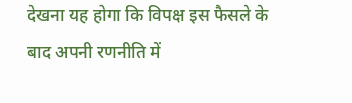देखना यह होगा कि विपक्ष इस फैसले के बाद अपनी रणनीति में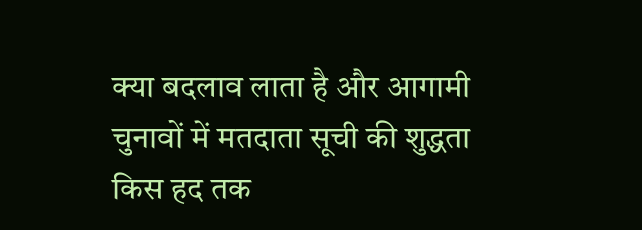क्या बदलाव लाता है और आगामी चुनावों में मतदाता सूची की शुद्धता किस हद तक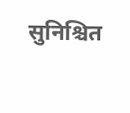सुनिश्चित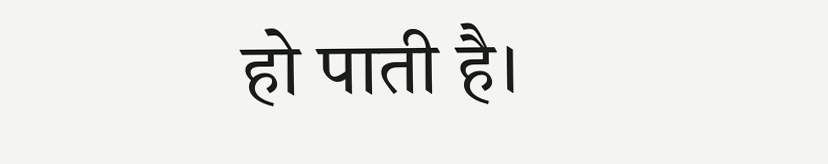हो पाती है।